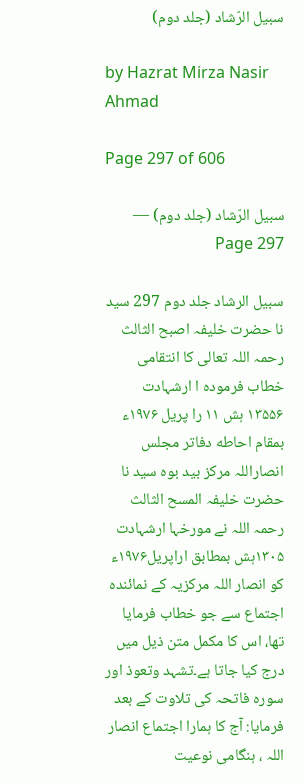سبیل الرّشاد (جلد دوم)

by Hazrat Mirza Nasir Ahmad

Page 297 of 606

سبیل الرّشاد (جلد دوم) — Page 297

سبیل الرشاد جلد دوم 297 سید نا حضرت خلیفہ اصبح الثالث رحمہ اللہ تعالی کا انتقامی خطاب فرموده ا ارشہادت ۱۳۵۵۶ ہش ۱۱ را پریل ۱۹۷۶ء بمقام احاطه دفاتر مجلس انصاراللہ مرکز بید بوہ سید نا حضرت خلیفہ المسح الثالث رحمہ اللہ نے مورخہا ارشہادت ۱۳۰۵ہش بمطابق اراپریل۱۹۷۶ء کو انصار اللہ مرکزیہ کے نمائندہ اجتماع سے جو خطاب فرمایا تھا، اس کا مکمل متن ذیل میں درج کیا جاتا ہے۔تشہد وتعوذ اور سورہ فاتحہ کی تلاوت کے بعد فرمایا: آج کا ہمارا اجتماع انصار اللہ ، ہنگامی نوعیت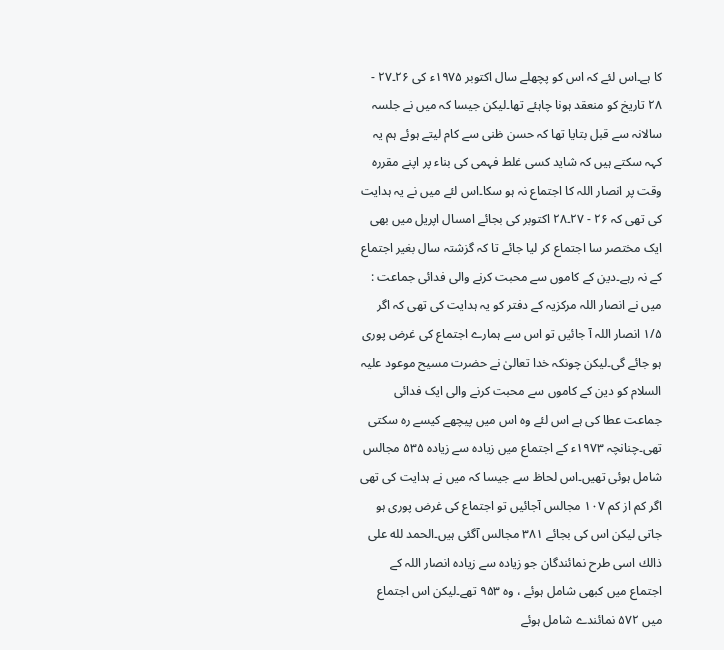کا ہے۔اس لئے کہ اس کو پچھلے سال اکتوبر ۱۹۷۵ء کی ۲۶۔۲۷ - ۲۸ تاریخ کو منعقد ہونا چاہئے تھا۔لیکن جیسا کہ میں نے جلسہ سالانہ سے قبل بتایا تھا کہ حسن ظنی سے کام لیتے ہوئے ہم یہ کہہ سکتے ہیں کہ شاید کسی غلط فہمی کی بناء پر اپنے مقررہ وقت پر انصار اللہ کا اجتماع نہ ہو سکا۔اس لئے میں نے یہ ہدایت کی تھی کہ ۲۶ - ۲۷۔۲۸ اکتوبر کی بجائے امسال اپریل میں بھی ایک مختصر سا اجتماع کر لیا جائے تا کہ گزشتہ سال بغیر اجتماع کے نہ رہے۔دین کے کاموں سے محبت کرنے والی فدائی جماعت : میں نے انصار اللہ مرکزیہ کے دفتر کو یہ ہدایت کی تھی کہ اگر ۱/۵ انصار اللہ آ جائیں تو اس سے ہمارے اجتماع کی غرض پوری ہو جائے گی۔لیکن چونکہ خدا تعالیٰ نے حضرت مسیح موعود علیہ السلام کو دین کے کاموں سے محبت کرنے والی ایک فدائی جماعت عطا کی ہے اس لئے وہ اس میں پیچھے کیسے رہ سکتی تھی۔چنانچہ ۱۹۷۳ء کے اجتماع میں زیادہ سے زیادہ ۵۳۵ مجالس شامل ہوئی تھیں۔اس لحاظ سے جیسا کہ میں نے ہدایت کی تھی اگر کم از کم ۱۰۷ مجالس آجائیں تو اجتماع کی غرض پوری ہو جاتی لیکن اس کی بجائے ۳۸۱ مجالس آگئی ہیں۔الحمد لله على ذالك اسی طرح نمائندگان جو زیادہ سے زیادہ انصار اللہ کے اجتماع میں کبھی شامل ہوئے ، وہ ۹۵۳ تھے۔لیکن اس اجتماع میں ۵۷۲ نمائندے شامل ہوئے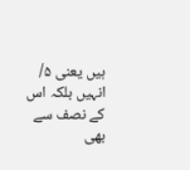ہیں یعنی ۵/ انہیں بلکہ اس کے نصف سے بھی